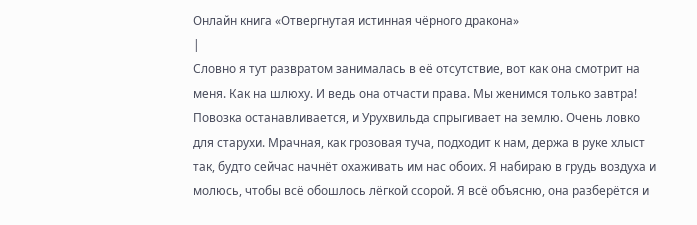Онлайн книга «Отвергнутая истинная чёрного дракона»
|
Словно я тут развратом занималась в её отсутствие, вот как она смотрит на меня. Как на шлюху. И ведь она отчасти права. Мы женимся только завтра! Повозка останавливается, и Урухвильда спрыгивает на землю. Очень ловко для старухи. Мрачная, как грозовая туча, подходит к нам, держа в руке хлыст так, будто сейчас начнёт охаживать им нас обоих. Я набираю в грудь воздуха и молюсь, чтобы всё обошлось лёгкой ссорой. Я всё объясню, она разберётся и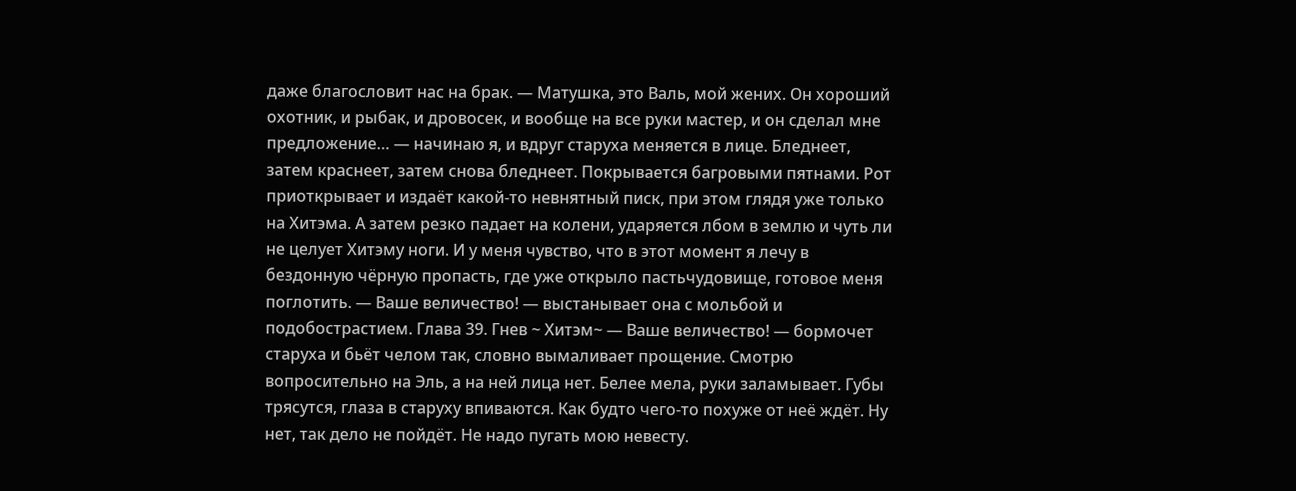даже благословит нас на брак. — Матушка, это Валь, мой жених. Он хороший охотник, и рыбак, и дровосек, и вообще на все руки мастер, и он сделал мне предложение… — начинаю я, и вдруг старуха меняется в лице. Бледнеет, затем краснеет, затем снова бледнеет. Покрывается багровыми пятнами. Рот приоткрывает и издаёт какой-то невнятный писк, при этом глядя уже только на Хитэма. А затем резко падает на колени, ударяется лбом в землю и чуть ли не целует Хитэму ноги. И у меня чувство, что в этот момент я лечу в бездонную чёрную пропасть, где уже открыло пастьчудовище, готовое меня поглотить. — Ваше величество! — выстанывает она с мольбой и подобострастием. Глава 39. Гнев ~ Хитэм~ — Ваше величество! — бормочет старуха и бьёт челом так, словно вымаливает прощение. Смотрю вопросительно на Эль, а на ней лица нет. Белее мела, руки заламывает. Губы трясутся, глаза в старуху впиваются. Как будто чего-то похуже от неё ждёт. Ну нет, так дело не пойдёт. Не надо пугать мою невесту.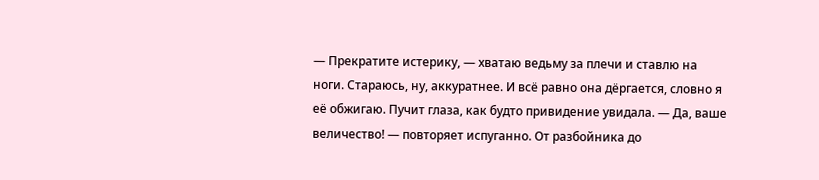— Прекратите истерику, — хватаю ведьму за плечи и ставлю на ноги. Стараюсь, ну, аккуратнее. И всё равно она дёргается, словно я её обжигаю. Пучит глаза, как будто привидение увидала. — Да, ваше величество! — повторяет испуганно. От разбойника до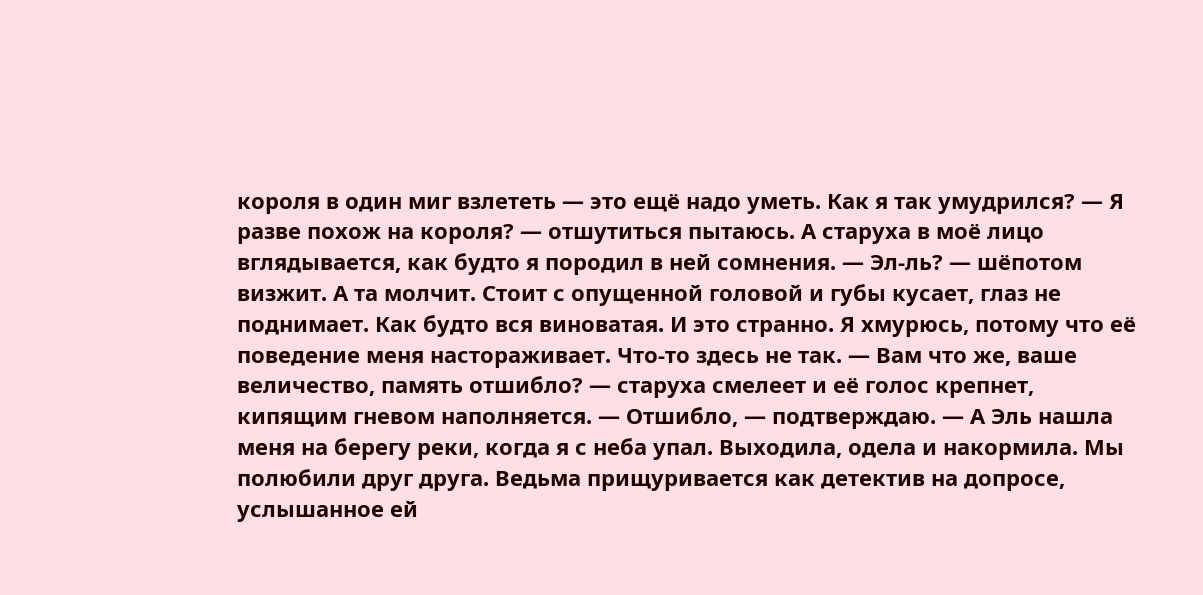короля в один миг взлететь — это ещё надо уметь. Как я так умудрился? — Я разве похож на короля? — отшутиться пытаюсь. А старуха в моё лицо вглядывается, как будто я породил в ней сомнения. — Эл-ль? — шёпотом визжит. А та молчит. Стоит с опущенной головой и губы кусает, глаз не поднимает. Как будто вся виноватая. И это странно. Я хмурюсь, потому что её поведение меня настораживает. Что-то здесь не так. — Вам что же, ваше величество, память отшибло? — старуха смелеет и её голос крепнет, кипящим гневом наполняется. — Отшибло, — подтверждаю. — А Эль нашла меня на берегу реки, когда я с неба упал. Выходила, одела и накормила. Мы полюбили друг друга. Ведьма прищуривается как детектив на допросе, услышанное ей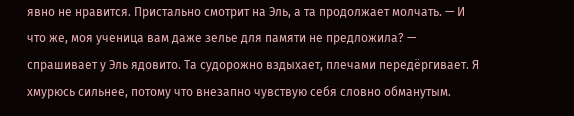явно не нравится. Пристально смотрит на Эль, а та продолжает молчать. — И что же, моя ученица вам даже зелье для памяти не предложила? — спрашивает у Эль ядовито. Та судорожно вздыхает, плечами передёргивает. Я хмурюсь сильнее, потому что внезапно чувствую себя словно обманутым.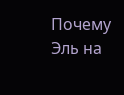Почему Эль на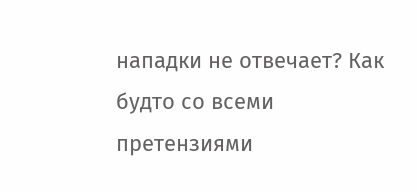нападки не отвечает? Как будто со всеми претензиями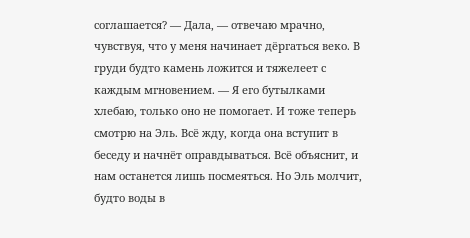соглашается? — Дала, — отвечаю мрачно, чувствуя, что у меня начинает дёргаться веко. В груди будто камень ложится и тяжелеет с каждым мгновением. — Я его бутылками хлебаю, только оно не помогает. И тоже теперь смотрю на Эль. Всё жду, когда она вступит в беседу и начнёт оправдываться. Всё объяснит, и нам останется лишь посмеяться. Но Эль молчит, будто воды в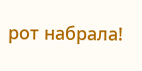рот набрала!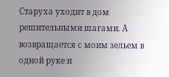Старуха уходит в дом решительными шагами. А возвращается с моим зельем в одной руке и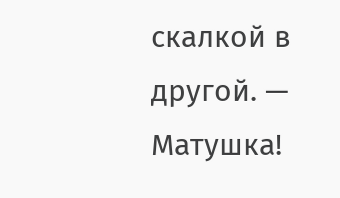скалкой в другой. — Матушка!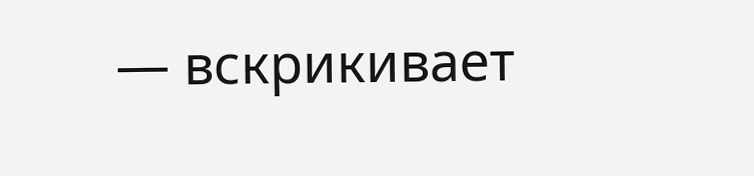— вскрикивает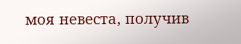моя невеста, получив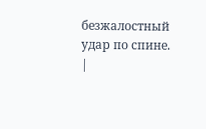безжалостный удар по спине. |